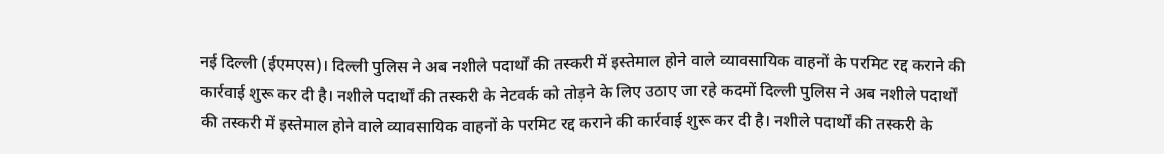नई दिल्ली (ईएमएस)। दिल्ली पुलिस ने अब नशीले पदार्थों की तस्करी में इस्तेमाल होने वाले व्यावसायिक वाहनों के परमिट रद्द कराने की कार्रवाई शुरू कर दी है। नशीले पदार्थों की तस्करी के नेटवर्क को तोड़ने के लिए उठाए जा रहे कदमों दिल्ली पुलिस ने अब नशीले पदार्थों की तस्करी में इस्तेमाल होने वाले व्यावसायिक वाहनों के परमिट रद्द कराने की कार्रवाई शुरू कर दी है। नशीले पदार्थों की तस्करी के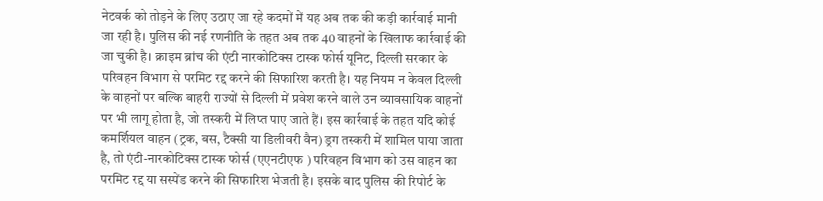नेटवर्क को तोड़ने के लिए उठाए जा रहे कदमों में यह अब तक की कड़ी कार्रवाई मानी जा रही है। पुलिस की नई रणनीति के तहत अब तक 40 वाहनों के खिलाफ कार्रवाई की जा चुकी है। क्राइम ब्रांच की एंटी नारकोटिक्स टास्क फोर्स यूनिट, दिल्ली सरकार के परिवहन विभाग से परमिट रद्द करने की सिफारिश करती है। यह नियम न केवल दिल्ली के वाहनों पर बल्कि बाहरी राज्यों से दिल्ली में प्रवेश करने वाले उन व्यावसायिक वाहनों पर भी लागू होता है, जो तस्करी में लिप्त पाए जाते हैं। इस कार्रवाई के तहत यदि कोई कमर्शियल वाहन (ट्रक, बस, टैक्सी या डिलीवरी वैन) ड्रग तस्करी में शामिल पाया जाता है, तो एंटी-नारकोटिक्स टास्क फोर्स (एएनटीएफ ) परिवहन विभाग को उस वाहन का परमिट रद्द या सस्पेंड करने की सिफारिश भेजती है। इसके बाद पुलिस की रिपोर्ट के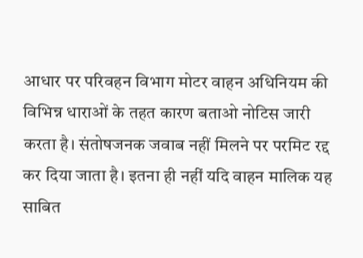आधार पर परिवहन विभाग मोटर वाहन अधिनियम की विभिन्न धाराओं के तहत कारण बताओ नोटिस जारी करता है। संतोषजनक जवाब नहीं मिलने पर परमिट रद्द कर दिया जाता है। इतना ही नहीं यदि वाहन मालिक यह साबित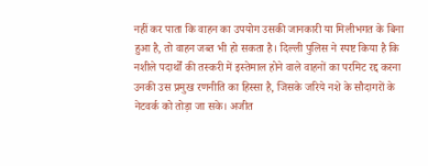नहीं कर पाता कि वाहन का उपयोग उसकी जानकारी या मिलीभगत के बिना हुआ है, तो वाहन जब्त भी हो सकता है। दिल्ली पुलिस ने स्पष्ट किया है कि नशीले पदार्थों की तस्करी में इस्तेमाल होने वाले वाहनों का परमिट रद्द करना उनकी उस प्रमुख रणनीति का हिस्सा है, जिसके जरिये नशे के सौदागरों के नेटवर्क को तोड़ा जा सके। अजीत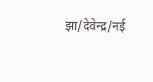झा/देवेन्द्र/नई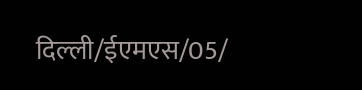दिल्ली/ईएमएस/05/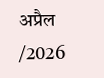अप्रैल /2026